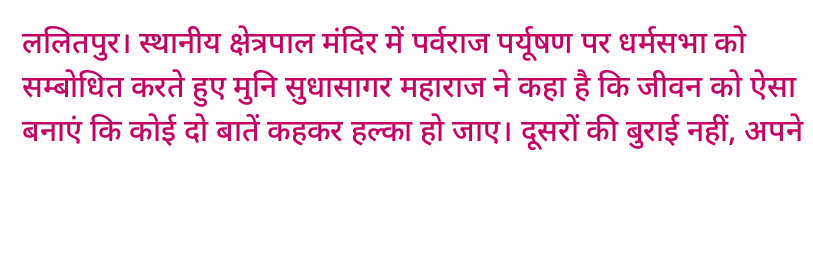ललितपुर। स्थानीय क्षेत्रपाल मंदिर में पर्वराज पर्यूषण पर धर्मसभा को सम्बोधित करते हुए मुनि सुधासागर महाराज ने कहा है कि जीवन को ऐसा बनाएं कि कोई दो बातें कहकर हल्का हो जाए। दूसरों की बुराई नहीं, अपने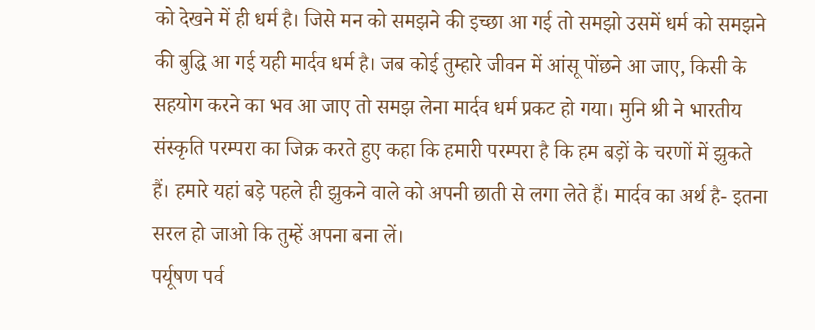को देखने में ही धर्म है। जिसे मन को समझने की इच्छा आ गई तो समझो उसमें धर्म को समझने की बुद्धि आ गई यही मार्दव धर्म है। जब कोई तुम्हारे जीवन में आंसू पोंछने आ जाए, किसी के सहयोग करने का भव आ जाए तो समझ लेना मार्दव धर्म प्रकट हो गया। मुनि श्री ने भारतीय संस्कृति परम्परा का जिक्र करते हुए कहा कि हमारी परम्परा है कि हम बड़ों के चरणों में झुकते हैं। हमारे यहां बड़े पहले ही झुकने वाले को अपनी छाती से लगा लेते हैं। मार्दव का अर्थ है- इतना सरल हो जाओ कि तुम्हें अपना बना लें।
पर्यूषण पर्व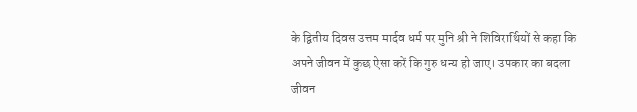के द्वितीय दिवस उत्तम मार्दव धर्म पर मुनि श्री ने शिविरार्थियों से कहा कि अपने जीवन में कुछ ऐसा करें कि गुरु धन्य हो जाए। उपकार का बदला जीवन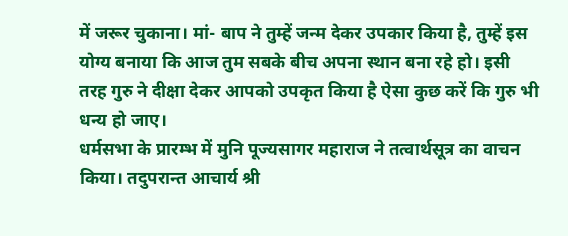में जरूर चुकाना। मां- बाप ने तुम्हें जन्म देकर उपकार किया है, तुम्हें इस योग्य बनाया कि आज तुम सबके बीच अपना स्थान बना रहे हो। इसी तरह गुरु ने दीक्षा देकर आपको उपकृत किया है ऐसा कुछ करें कि गुरु भी धन्य हो जाए।
धर्मसभा के प्रारम्भ में मुनि पूज्यसागर महाराज ने तत्वार्थसूत्र का वाचन किया। तदुपरान्त आचार्य श्री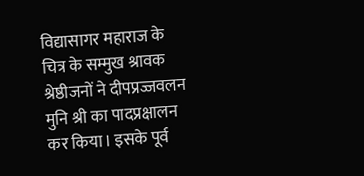विद्यासागर महाराज के चित्र के सम्मुख श्रावक श्रेष्ठीजनों ने दीपप्रज्जवलन मुनि श्री का पादप्रक्षालन कर किया। इसके पूर्व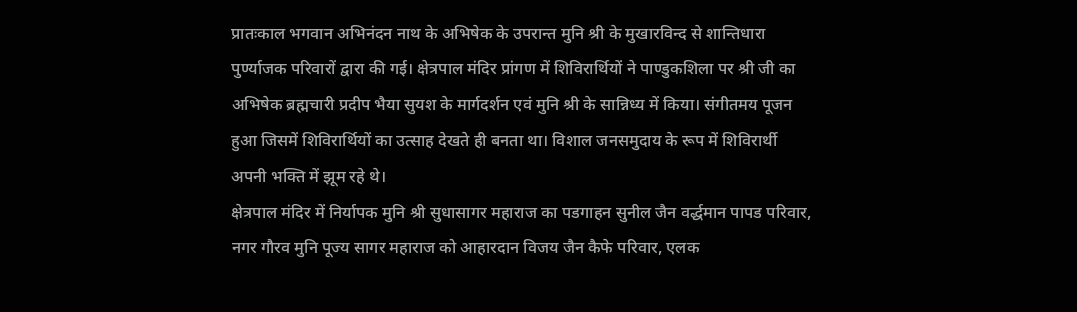प्रातःकाल भगवान अभिनंदन नाथ के अभिषेक के उपरान्त मुनि श्री के मुखारविन्द से शान्तिधारा पुर्ण्याजक परिवारों द्वारा की गई। क्षेत्रपाल मंदिर प्रांगण में शिविरार्थियों ने पाण्डुकशिला पर श्री जी का अभिषेक ब्रह्मचारी प्रदीप भैया सुयश के मार्गदर्शन एवं मुनि श्री के सान्निध्य में किया। संगीतमय पूजन हुआ जिसमें शिविरार्थियों का उत्साह देखते ही बनता था। विशाल जनसमुदाय के रूप में शिविरार्थी अपनी भक्ति में झूम रहे थे।
क्षेत्रपाल मंदिर में निर्यापक मुनि श्री सुधासागर महाराज का पडगाहन सुनील जैन वर्द्धमान पापड परिवार, नगर गौरव मुनि पूज्य सागर महाराज को आहारदान विजय जैन कैफे परिवार, एलक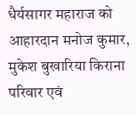धैर्यसागर महाराज को आहारदान मनोज कुमार, मुकेश बुखारिया किराना परिवार एवं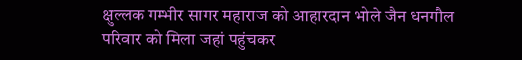क्षुल्लक गम्भीर सागर महाराज को आहारदान भोले जैन धनगौल परिवार को मिला जहां पहुंचकर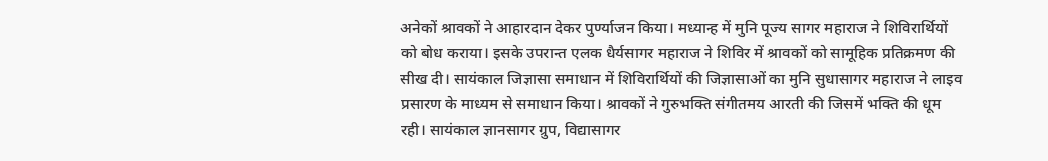अनेकों श्रावकों ने आहारदान देकर पुर्ण्याजन किया। मध्यान्ह में मुनि पूज्य सागर महाराज ने शिविरार्थियों को बोध कराया। इसके उपरान्त एलक धैर्यसागर महाराज ने शिविर में श्रावकों को सामूहिक प्रतिक्रमण की सीख दी। सायंकाल जिज्ञासा समाधान में शिविरार्थियों की जिज्ञासाओं का मुनि सुधासागर महाराज ने लाइव प्रसारण के माध्यम से समाधान किया। श्रावकों ने गुरुभक्ति संगीतमय आरती की जिसमें भक्ति की धूम रही। सायंकाल ज्ञानसागर ग्रुप, विद्यासागर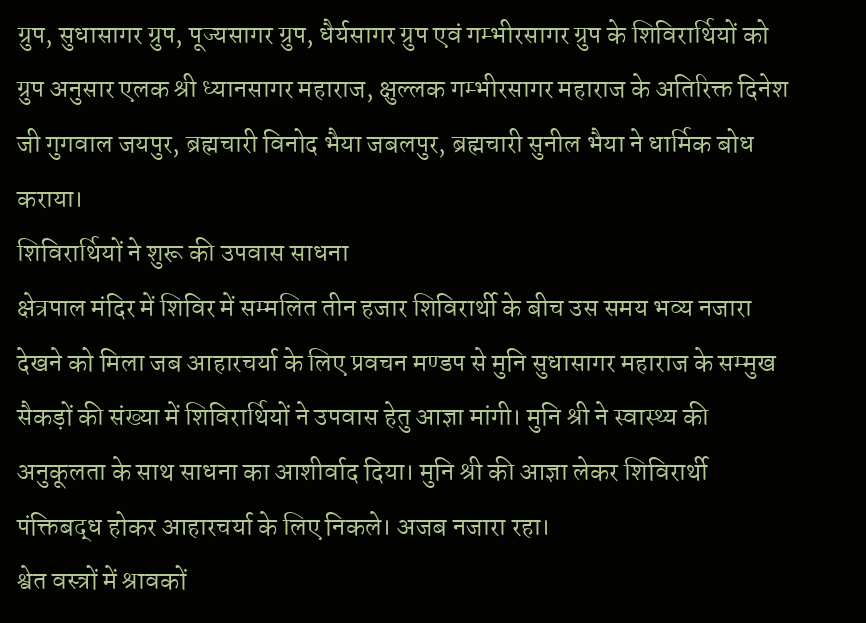ग्रुप, सुधासागर ग्रुप, पूज्यसागर ग्रुप, धैर्यसागर ग्रुप एवं गम्भीरसागर ग्रुप के शिविरार्थियों को ग्रुप अनुसार एलक श्री ध्यानसागर महाराज, क्षुल्लक गम्भीरसागर महाराज के अतिरिक्त दिनेश जी गुगवाल जयपुर, ब्रह्मचारी विनोद भैया जबलपुर, ब्रह्मचारी सुनील भैया ने धार्मिक बोध कराया।
शिविरार्थियों ने शुरू की उपवास साधना
क्षेत्रपाल मंदिर में शिविर में सम्मलित तीन हजार शिविरार्थी के बीच उस समय भव्य नजारा देखने को मिला जब आहारचर्या के लिए प्रवचन मण्डप से मुनि सुधासागर महाराज के सम्मुख सैकड़ों की संख्या में शिविरार्थियों ने उपवास हेतु आज्ञा मांगी। मुनि श्री ने स्वास्थ्य की अनुकूलता के साथ साधना का आशीर्वाद दिया। मुनि श्री की आज्ञा लेकर शिविरार्थी पंक्तिबद्ध होकर आहारचर्या के लिए निकले। अजब नजारा रहा।
श्वेत वस्त्रों में श्रावकों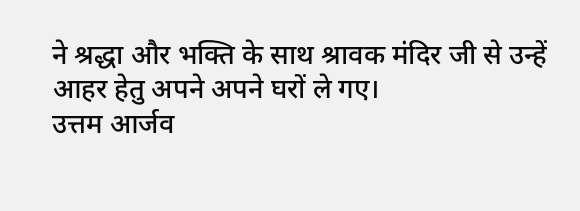ने श्रद्धा और भक्ति के साथ श्रावक मंदिर जी से उन्हें आहर हेतु अपने अपने घरों ले गए।
उत्तम आर्जव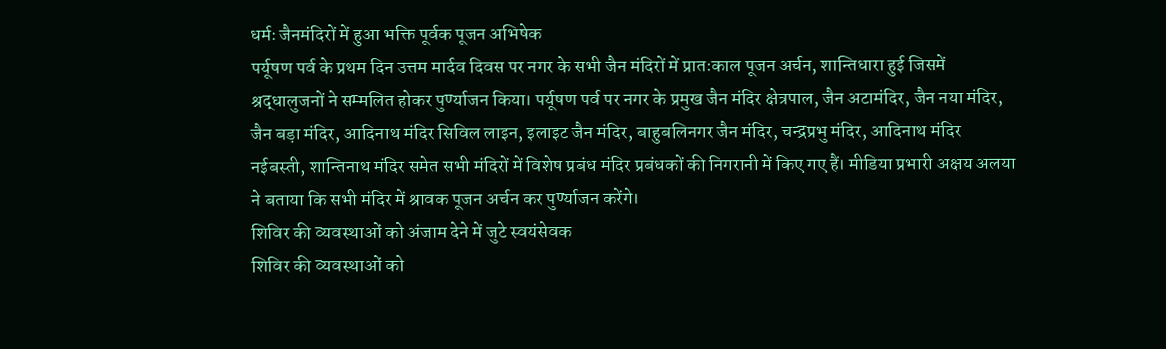धर्मः जैनमंदिरों में हुआ भक्ति पूर्वक पूजन अभिषेक
पर्यूषण पर्व के प्रथम दिन उत्तम मार्दव दिवस पर नगर के सभी जैन मंदिरों में प्रातःकाल पूजन अर्चन, शान्तिधारा हुई जिसमें श्रद्धालुजनों ने सम्मलित होकर पुर्ण्याजन किया। पर्यूषण पर्व पर नगर के प्रमुख जैन मंदिर क्षेत्रपाल, जैन अटामंदिर, जैन नया मंदिर, जैन बड़ा मंदिर, आदिनाथ मंदिर सिविल लाइन, इलाइट जैन मंदिर, बाहुबलिनगर जैन मंदिर, चन्द्रप्रभु मंदिर, आदिनाथ मंदिर नईबस्ती, शान्तिनाथ मंदिर समेत सभी मंदिरों में विशेष प्रबंध मंदिर प्रबंधकों की निगरानी में किए गए हैं। मीडिया प्रभारी अक्षय अलया ने बताया कि सभी मंदिर में श्रावक पूजन अर्चन कर पुर्ण्याजन करेंगे।
शिविर की व्यवस्थाओं को अंजाम देने में जुटे स्वयंसेवक
शिविर की व्यवस्थाओं को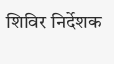शिविर निर्देशक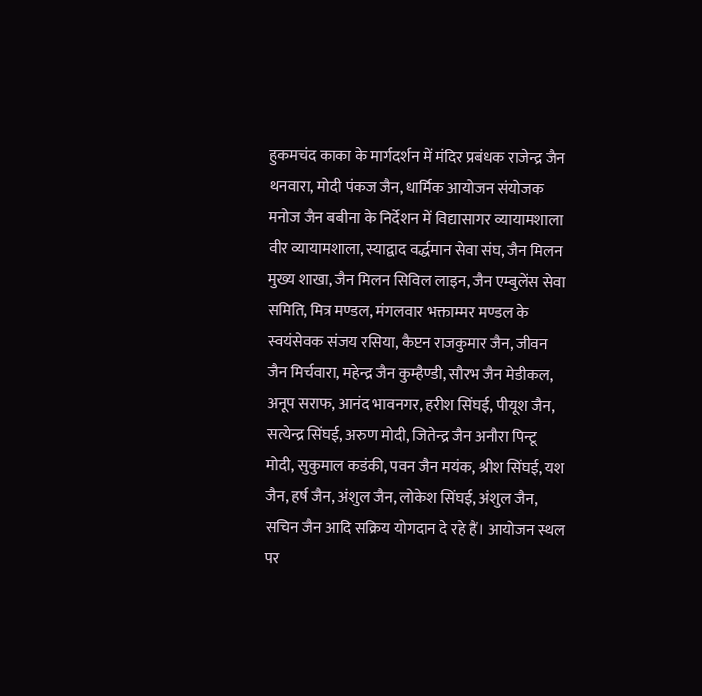हुकमचंद काका के मार्गदर्शन में मंदिर प्रबंधक राजेन्द्र जैन थनवारा, मोदी पंकज जैन, धार्मिक आयोजन संयोजक मनोज जैन बबीना के निर्देशन में विद्यासागर व्यायामशाला वीर व्यायामशाला, स्याद्वाद वर्द्धमान सेवा संघ, जैन मिलन मुख्य शाखा, जैन मिलन सिविल लाइन, जैन एम्बुलेंस सेवा समिति, मित्र मण्डल, मंगलवार भक्ताम्मर मण्डल के स्वयंसेवक संजय रसिया, कैप्टन राजकुमार जैन, जीवन जैन मिर्चवारा, महेन्द्र जैन कुम्हैण्डी, सौरभ जैन मेडीकल, अनूप सराफ, आनंद भावनगर, हरीश सिंघई, पीयूश जैन, सत्येन्द्र सिंघई, अरुण मोदी, जितेन्द्र जैन अनौरा पिन्टू मोदी, सुकुमाल कडंकी, पवन जैन मयंक, श्रीश सिंघई, यश जैन, हर्ष जैन, अंशुल जैन, लोकेश सिंघई, अंशुल जैन, सचिन जैन आदि सक्रिय योगदान दे रहे हैं। आयोजन स्थल पर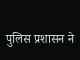पुलिस प्रशासन ने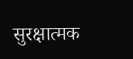सुरक्षात्मक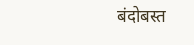बंदोबस्त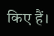किए हैं।